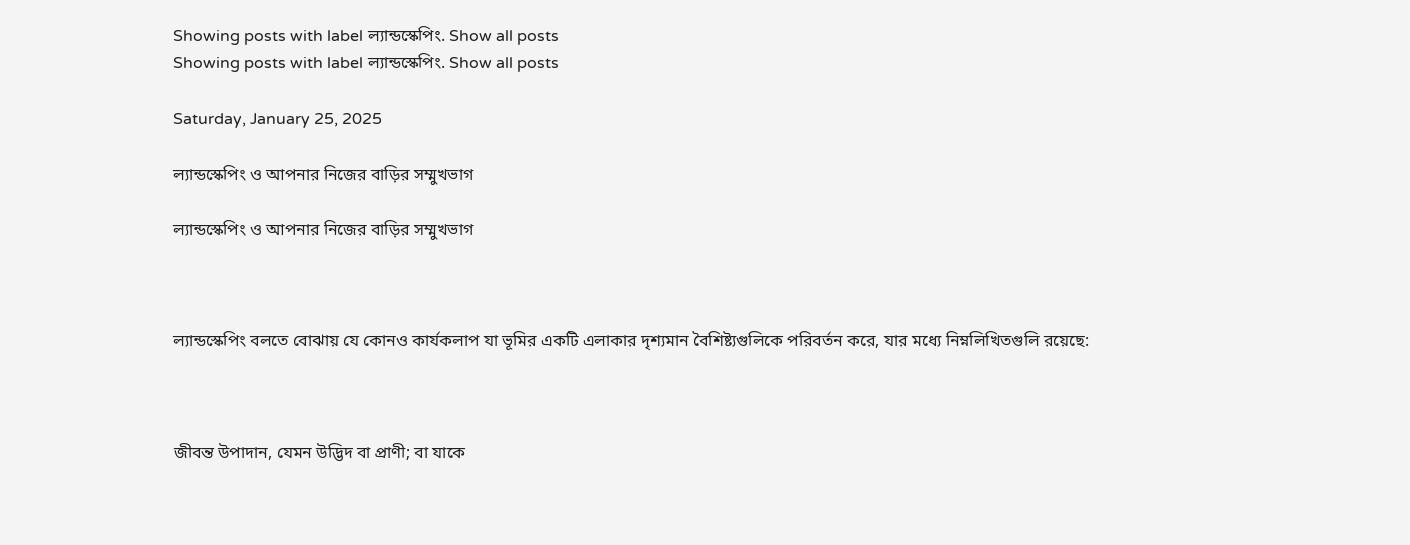Showing posts with label ল্যান্ডস্কেপিং. Show all posts
Showing posts with label ল্যান্ডস্কেপিং. Show all posts

Saturday, January 25, 2025

ল্যান্ডস্কেপিং ও আপনার নিজের বাড়ির সম্মুখভাগ

ল্যান্ডস্কেপিং ও আপনার নিজের বাড়ির সম্মুখভাগ



ল্যান্ডস্কেপিং বলতে বোঝায় যে কোনও কার্যকলাপ যা ভূমির একটি এলাকার দৃশ্যমান বৈশিষ্ট্যগুলিকে পরিবর্তন করে, যার মধ্যে নিম্নলিখিতগুলি রয়েছে:



জীবন্ত উপাদান, যেমন উদ্ভিদ বা প্রাণী; বা যাকে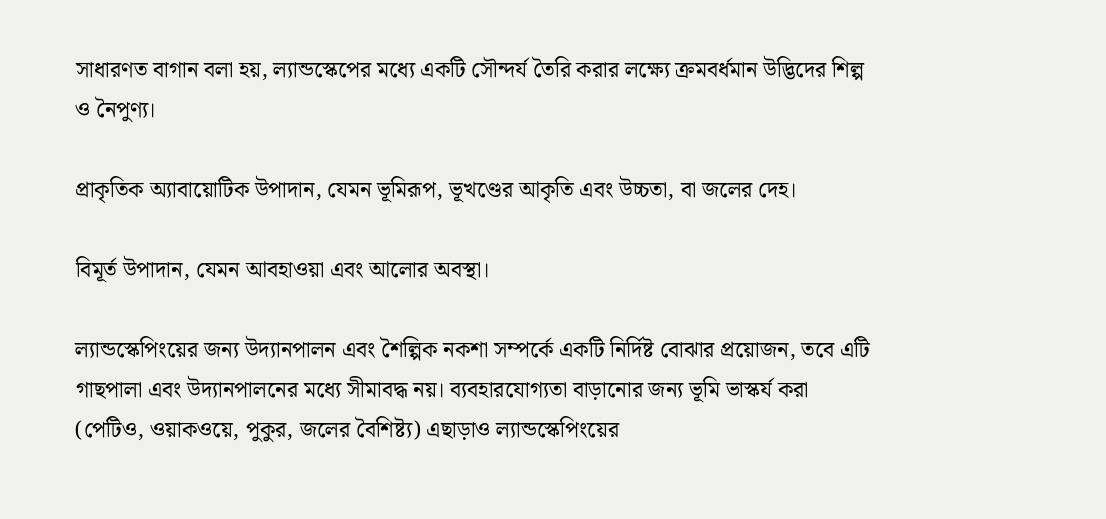সাধারণত বাগান বলা হয়, ল্যান্ডস্কেপের মধ্যে একটি সৌন্দর্য তৈরি করার লক্ষ্যে ক্রমবর্ধমান উদ্ভিদের শিল্প ও নৈপুণ্য।

প্রাকৃতিক অ্যাবায়োটিক উপাদান, যেমন ভূমিরূপ, ভূখণ্ডের আকৃতি এবং উচ্চতা, বা জলের দেহ।

বিমূর্ত উপাদান, যেমন আবহাওয়া এবং আলোর অবস্থা।

ল্যান্ডস্কেপিংয়ের জন্য উদ্যানপালন এবং শৈল্পিক নকশা সম্পর্কে একটি নির্দিষ্ট বোঝার প্রয়োজন, তবে এটি গাছপালা এবং উদ্যানপালনের মধ্যে সীমাবদ্ধ নয়। ব্যবহারযোগ্যতা বাড়ানোর জন্য ভূমি ভাস্কর্য করা (পেটিও, ওয়াকওয়ে, পুকুর, জলের বৈশিষ্ট্য) এছাড়াও ল্যান্ডস্কেপিংয়ের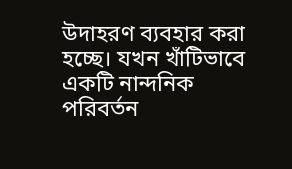উদাহরণ ব্যবহার করা হচ্ছে। যখন খাঁটিভাবে একটি নান্দনিক পরিবর্তন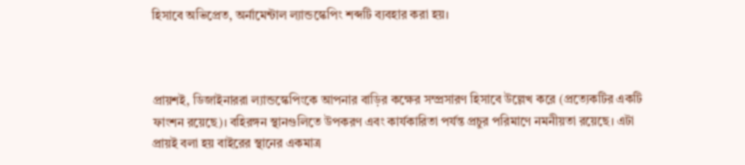হিসাবে অভিপ্রেত, অর্নামেন্টাল ল্যান্ডস্কেপিং শব্দটি ব্যবহার করা হয়।



প্রায়শই, ডিজাইনাররা ল্যান্ডস্কেপিংকে আপনার বাড়ির কক্ষের সম্প্রসারণ হিসাবে উল্লেখ করে (প্রত্যেকটির একটি ফাংশন রয়েছে)। বহিরঙ্গন স্থানগুলিতে উপকরণ এবং কার্যকারিতা পর্যন্ত প্রচুর পরিমাণে নমনীয়তা রয়েছে। এটা প্রায়ই বলা হয় বাইরের স্থানের একমাত্র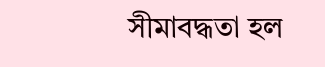সীমাবদ্ধতা হল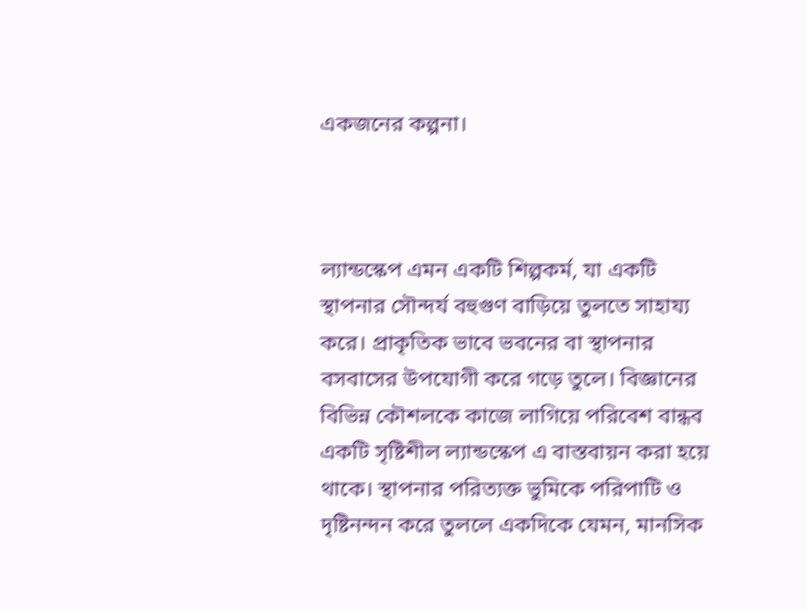একজনের কল্পনা।



ল্যান্ডস্কেপ এমন একটি শিল্পকর্ম, যা একটি স্থাপনার সৌন্দর্য বহুগুণ বাড়িয়ে তুলতে সাহায্য করে। প্রাকৃতিক ভাবে ভবনের বা স্থাপনার বসবাসের উপযোগী করে গড়ে তুলে। বিজ্ঞানের বিভিন্ন কৌশলকে কাজে লাগিয়ে পরিবেশ বান্ধব একটি সৃষ্টিশীল ল্যান্ডস্কেপ এ বাস্তবায়ন করা হয়ে থাকে। স্থাপনার পরিত্যক্ত ভুমিকে পরিপাটি ও দৃষ্টিনন্দন করে তুললে একদিকে যেমন, মানসিক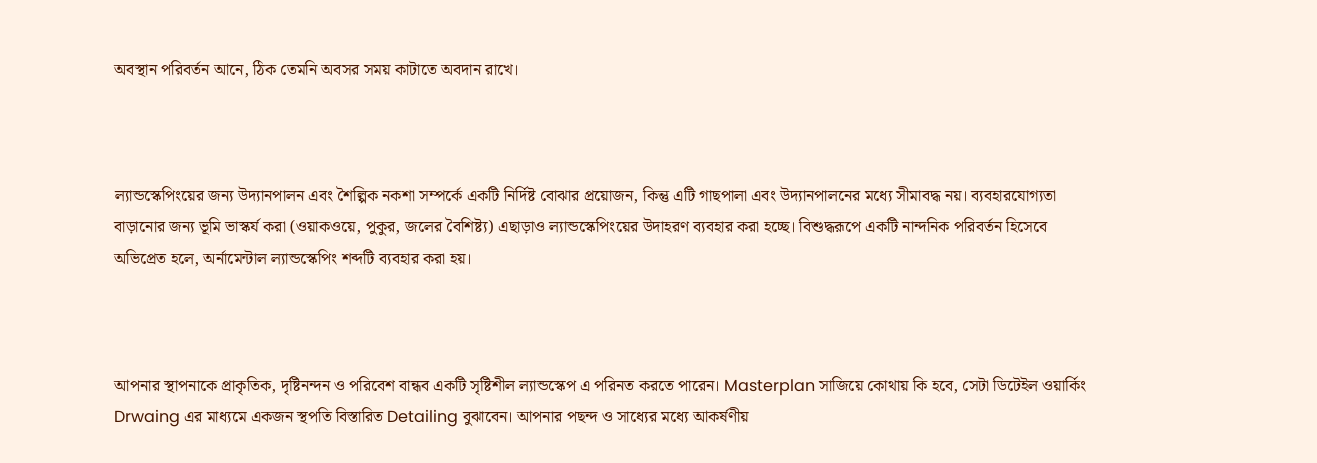অবস্থান পরিবর্তন আনে, ঠিক তেমনি অবসর সময় কাটাতে অবদান রাখে।



ল্যান্ডস্কেপিংয়ের জন্য উদ্যানপালন এবং শৈল্পিক নকশা সম্পর্কে একটি নির্দিষ্ট বোঝার প্রয়োজন, কিন্তু এটি গাছপালা এবং উদ্যানপালনের মধ্যে সীমাবদ্ধ নয়। ব্যবহারযোগ্যতা বাড়ানোর জন্য ভূমি ভাস্কর্য করা (ওয়াকওয়ে, পুকুর, জলের বৈশিষ্ট্য) এছাড়াও ল্যান্ডস্কেপিংয়ের উদাহরণ ব্যবহার করা হচ্ছে। বিশুদ্ধরূপে একটি নান্দনিক পরিবর্তন হিসেবে অভিপ্রেত হলে, অর্নামেন্টাল ল্যান্ডস্কেপিং শব্দটি ব্যবহার করা হয়।



আপনার স্থাপনাকে প্রাকৃতিক, দৃষ্টিনন্দন ও পরিবেশ বান্ধব একটি সৃষ্টিশীল ল্যান্ডস্কেপ এ পরিনত করতে পারেন। Masterplan সাজিয়ে কোথায় কি হবে, সেটা ডিটেইল ওয়ার্কিং Drwaing এর মাধ্যমে একজন স্থপতি বিস্তারিত Detailing বুঝাবেন। আপনার পছন্দ ও সাধ্যের মধ্যে আকর্ষণীয়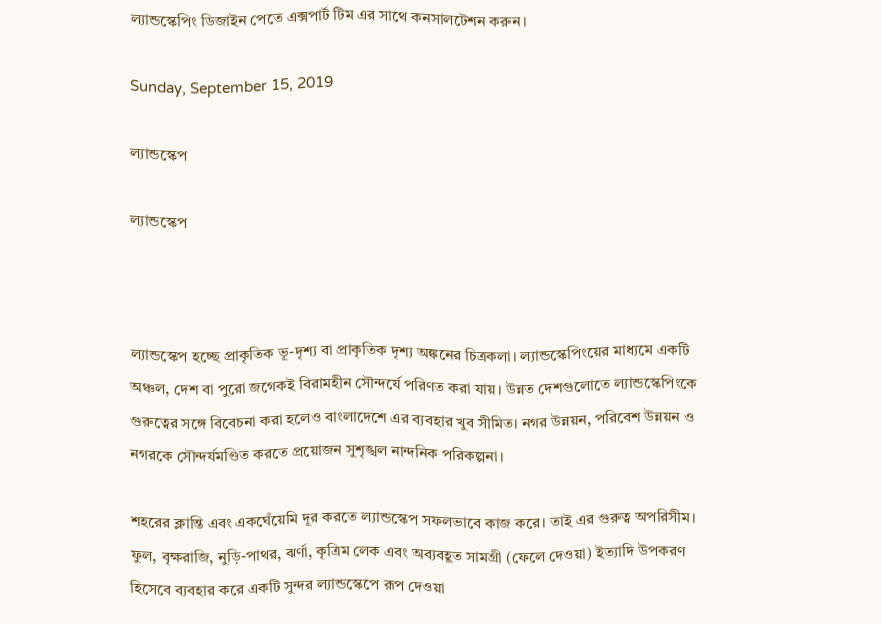ল্যান্ডস্কেপিং ডিজাইন পেতে এক্সপার্ট টিম এর সাথে কনসালটেশন করুন।

Sunday, September 15, 2019

ল্যান্ডস্কেপ

ল্যান্ডস্কেপ



ল্যান্ডস্কেপ হচ্ছে প্রাকৃতিক ভূ-দৃশ্য বা প্রাকৃতিক দৃশ্য অঙ্কনের চিত্রকলা। ল্যান্ডস্কেপিংয়ের মাধ্যমে একটি অঞ্চল, দেশ বা পুরো জগেকই বিরামহীন সৌন্দর্যে পরিণত করা যায়। উন্নত দেশগুলোতে ল্যান্ডস্কেপিংকে গুরুত্বের সঙ্গে বিবেচনা করা হলেও বাংলাদেশে এর ব্যবহার খুব সীমিত। নগর উন্নয়ন, পরিবেশ উন্নয়ন ও নগরকে সৌন্দর্যমণ্ডিত করতে প্রয়োজন সুশৃঙ্খল নান্দনিক পরিকল্পনা।

শহরের ক্লান্তি এবং একঘেঁয়েমি দূর করতে ল্যান্ডস্কেপ সফলভাবে কাজ করে। তাই এর গুরুত্ব অপরিসীম। ফুল, বৃক্ষরাজি, নুড়ি-পাথর, ঝর্ণা, কৃত্রিম লেক এবং অব্যবহূত সামগ্রী (ফেলে দেওয়া) ইত্যাদি উপকরণ হিসেবে ব্যবহার করে একটি সুন্দর ল্যান্ডস্কেপে রূপ দেওয়া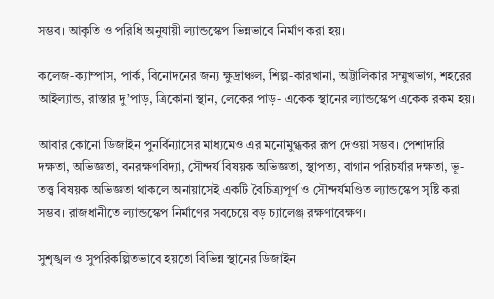সম্ভব। আকৃতি ও পরিধি অনুযায়ী ল্যান্ডস্কেপ ভিন্নভাবে নির্মাণ করা হয়।

কলেজ-ক্যাম্পাস, পার্ক, বিনোদনের জন্য ক্ষুদ্রাঞ্চল, শিল্প-কারখানা, অট্টালিকার সম্মুখভাগ, শহরের আইল্যান্ড, রাস্তার দু’পাড়, ত্রিকোনা স্থান, লেকের পাড়- একেক স্থানের ল্যান্ডস্কেপ একেক রকম হয়।

আবার কোনো ডিজাইন পুনর্বিন্যাসের মাধ্যমেও এর মনোমুগ্ধকর রূপ দেওয়া সম্ভব। পেশাদারি দক্ষতা, অভিজ্ঞতা, বনরক্ষণবিদ্যা, সৌন্দর্য বিষয়ক অভিজ্ঞতা, স্থাপত্য, বাগান পরিচর্যার দক্ষতা, ভূ-তত্ত্ব বিষয়ক অভিজ্ঞতা থাকলে অনায়াসেই একটি বৈচিত্র্যপূর্ণ ও সৌন্দর্যমণ্ডিত ল্যান্ডস্কেপ সৃষ্টি করা সম্ভব। রাজধানীতে ল্যান্ডস্কেপ নির্মাণের সবচেয়ে বড় চ্যালেঞ্জ রক্ষণাবেক্ষণ।

সুশৃঙ্খল ও সুপরিকল্পিতভাবে হয়তো বিভিন্ন স্থানের ডিজাইন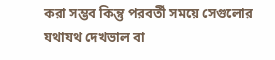করা সম্ভব কিন্তু পরবর্তী সময়ে সেগুলোর যথাযথ দেখভাল বা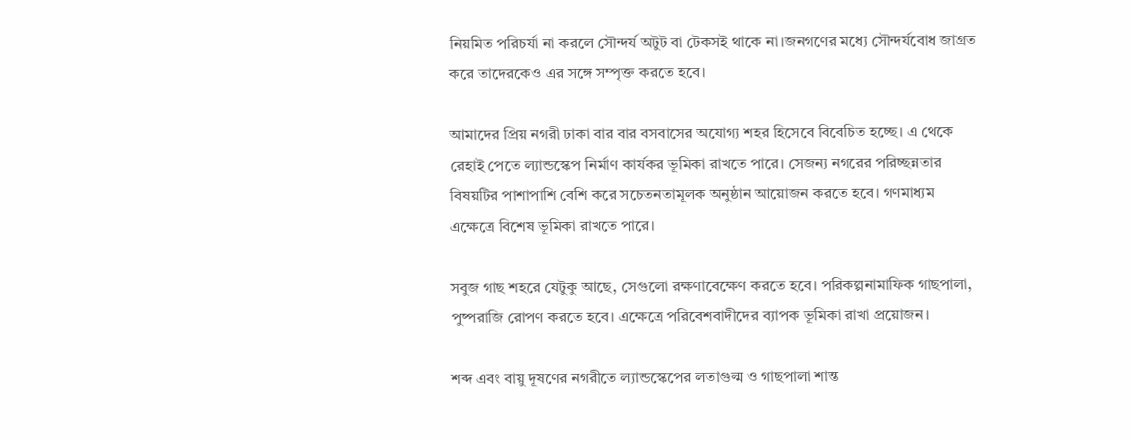নিয়মিত পরিচর্যা না করলে সৌন্দর্য অটুট বা টেকসই থাকে না।জনগণের মধ্যে সৌন্দর্যবোধ জাগ্রত করে তাদেরকেও এর সঙ্গে সম্পৃক্ত করতে হবে।

আমাদের প্রিয় নগরী ঢাকা বার বার বসবাসের অযোগ্য শহর হিসেবে বিবেচিত হচ্ছে। এ থেকে রেহাই পেতে ল্যান্ডস্কেপ নির্মাণ কার্যকর ভূমিকা রাখতে পারে। সেজন্য নগরের পরিচ্ছন্নতার বিষয়টির পাশাপাশি বেশি করে সচেতনতামূলক অনুষ্ঠান আয়োজন করতে হবে। গণমাধ্যম এক্ষেত্রে বিশেষ ভূমিকা রাখতে পারে।

সবুজ গাছ শহরে যেটুকু আছে, সেগুলো রক্ষণাবেক্ষেণ করতে হবে। পরিকল্পনামাফিক গাছপালা, পুষ্পরাজি রোপণ করতে হবে। এক্ষেত্রে পরিবেশবাদীদের ব্যাপক ভূমিকা রাখা প্রয়োজন।

শব্দ এবং বায়ু দূষণের নগরীতে ল্যান্ডস্কেপের লতাগুল্ম ও গাছপালা শান্ত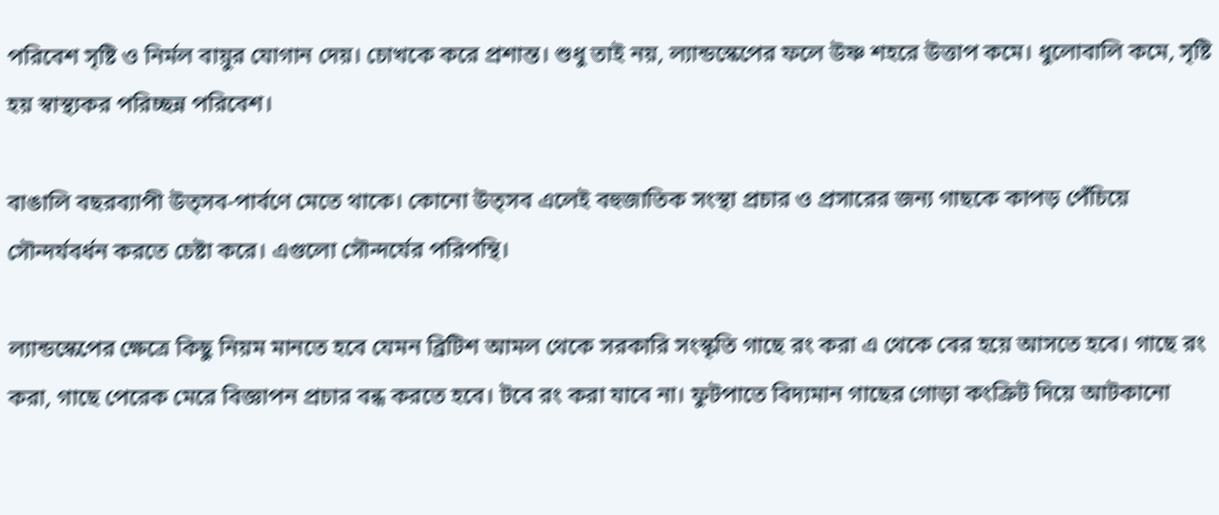পরিবেশ সৃষ্টি ও নির্মল বায়ুর যোগান দেয়। চোখকে করে প্রশান্ত। শুধু তাই নয়, ল্যান্ডস্কেপের ফলে উষ্ণ শহরে উত্তাপ কমে। ধুলোবালি কমে, সৃষ্টি হয় স্বাস্থ্যকর পরিচ্ছন্ন পরিবেশ।

বাঙালি বছরব্যাপী উত্সব-পার্বণে মেতে থাকে। কোনো উত্সব এলেই বহুজাতিক সংস্থা প্রচার ও প্রসারের জন্য গাছকে কাপড় পেঁচিয়ে সৌন্দর্যবর্ধন করতে চেষ্টা করে। এগুলো সৌন্দর্যের পরিপন্থি।

ল্যান্ডস্কেপের ক্ষেত্রে কিছু নিয়ম মানতে হবে যেমন ব্রিটিশ আমল থেকে সরকারি সংস্কৃতি গাছে রং করা এ থেকে বের হয়ে আসতে হবে। গাছে রং করা, গাছে পেরেক মেরে বিজ্ঞাপন প্রচার বন্ধ করতে হবে। টবে রং করা যাবে না। ফুটপাতে বিদ্যমান গাছের গোড়া কংক্রিট দিয়ে আটকানো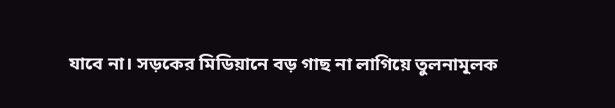যাবে না। সড়কের মিডিয়ানে বড় গাছ না লাগিয়ে তুলনামূলক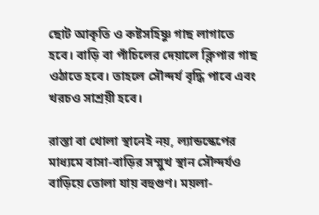ছোট আকৃতি ও কষ্টসহিষ্ণু গাছ লাগাতে হবে। বাড়ি বা পাঁচিলের দেয়ালে ক্লিপার গাছ ওঠাতে হবে। তাহলে সৌন্দর্য বৃদ্ধি পাবে এবং খরচও সাশ্রয়ী হবে।

রাস্তা বা খোলা স্থানেই নয়, ল্যান্ডস্কেপের মাধ্যমে বাসা-বাড়ির সম্মুখ স্থান সৌন্দর্যও বাড়িয়ে তোলা যায় বহুগুণ। ময়লা-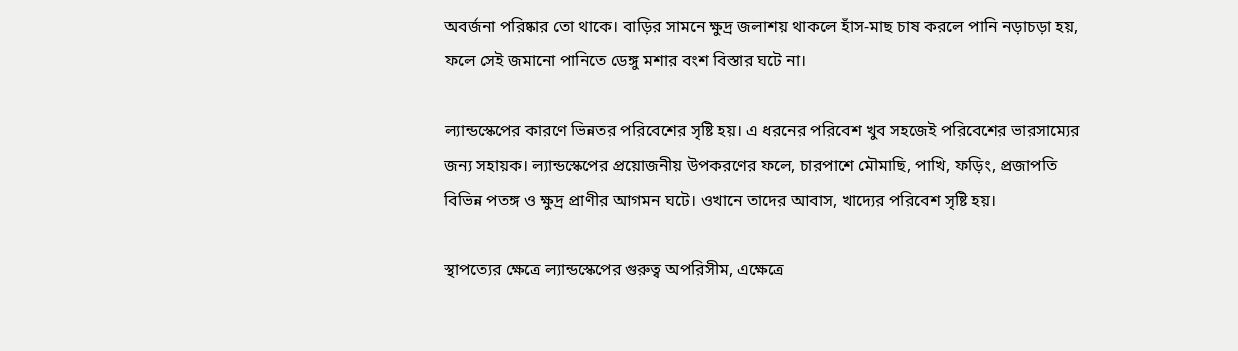অবর্জনা পরিষ্কার তো থাকে। বাড়ির সামনে ক্ষুদ্র জলাশয় থাকলে হাঁস-মাছ চাষ করলে পানি নড়াচড়া হয়, ফলে সেই জমানো পানিতে ডেঙ্গু মশার বংশ বিস্তার ঘটে না।

ল্যান্ডস্কেপের কারণে ভিন্নতর পরিবেশের সৃষ্টি হয়। এ ধরনের পরিবেশ খুব সহজেই পরিবেশের ভারসাম্যের জন্য সহায়ক। ল্যান্ডস্কেপের প্রয়োজনীয় উপকরণের ফলে, চারপাশে মৌমাছি, পাখি, ফড়িং, প্রজাপতি বিভিন্ন পতঙ্গ ও ক্ষুদ্র প্রাণীর আগমন ঘটে। ওখানে তাদের আবাস, খাদ্যের পরিবেশ সৃষ্টি হয়।

স্থাপত্যের ক্ষেত্রে ল্যান্ডস্কেপের গুরুত্ব অপরিসীম, এক্ষেত্রে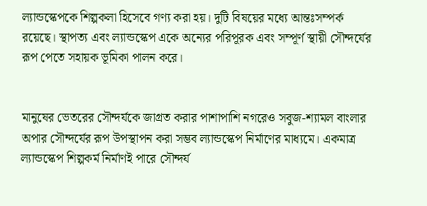ল্যান্ডস্কেপকে শিল্পকলা হিসেবে গণ্য করা হয়। দুটি বিষয়ের মধ্যে আন্তঃসম্পর্ক রয়েছে। স্থাপত্য এবং ল্যান্ডস্কেপ একে অন্যের পরিপূরক এবং সম্পূর্ণ স্থায়ী সৌন্দর্যের রূপ পেতে সহায়ক ভূমিকা পালন করে।


মানুষের ভেতরের সৌন্দর্যকে জাগ্রত করার পাশাপাশি নগরেও সবুজ-শ্যামল বাংলার অপার সৌন্দর্যের রূপ উপস্থাপন করা সম্ভব ল্যান্ডস্কেপ নির্মাণের মাধ্যমে। একমাত্র ল্যান্ডস্কেপ শিল্পকর্ম নির্মাণই পারে সৌন্দর্য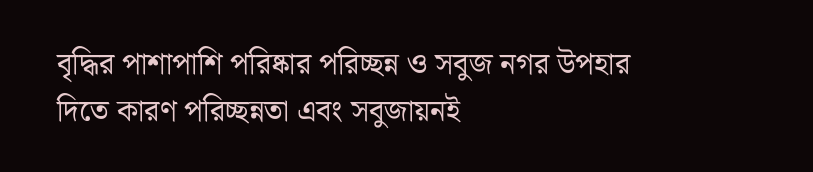বৃদ্ধির পাশাপাশি পরিষ্কার পরিচ্ছন্ন ও সবুজ নগর উপহার দিতে কারণ পরিচ্ছন্নতা এবং সবুজায়নই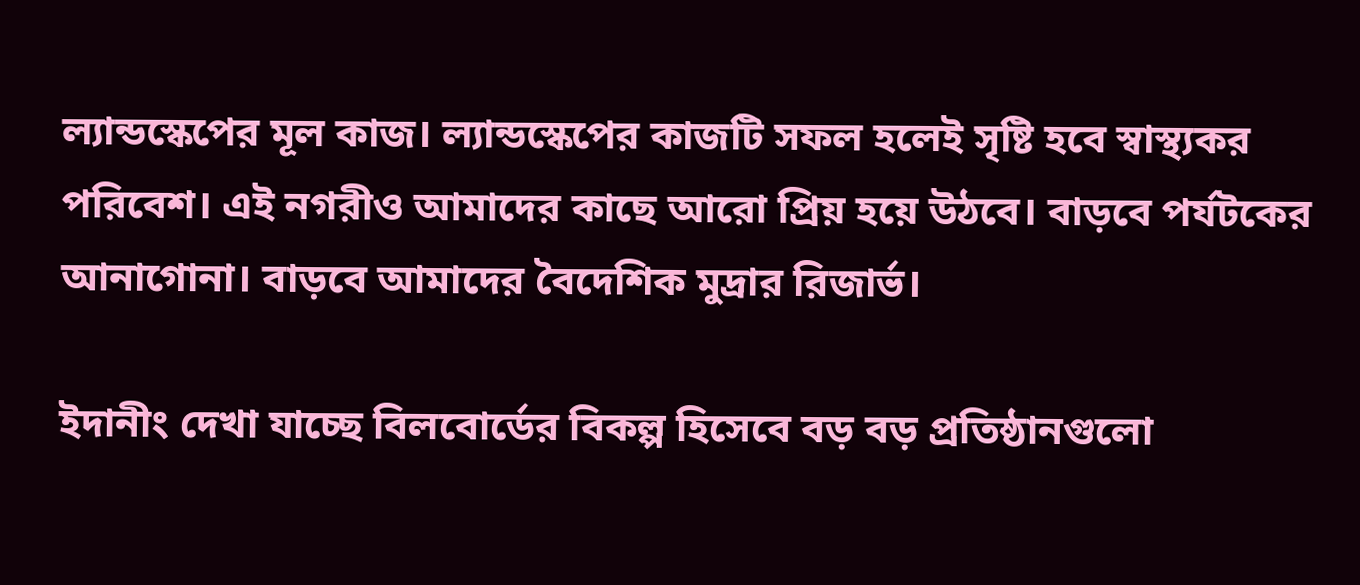ল্যান্ডস্কেপের মূল কাজ। ল্যান্ডস্কেপের কাজটি সফল হলেই সৃষ্টি হবে স্বাস্থ্যকর পরিবেশ। এই নগরীও আমাদের কাছে আরো প্রিয় হয়ে উঠবে। বাড়বে পর্যটকের আনাগোনা। বাড়বে আমাদের বৈদেশিক মুদ্রার রিজার্ভ।

ইদানীং দেখা যাচ্ছে বিলবোর্ডের বিকল্প হিসেবে বড় বড় প্রতিষ্ঠানগুলো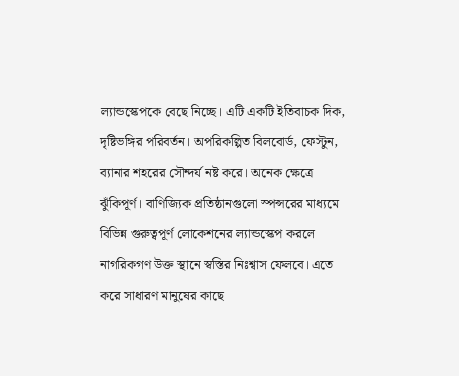ল্যান্ডস্কেপকে বেছে নিচ্ছে। এটি একটি ইতিবাচক দিক, দৃষ্টিভঙ্গির পরিবর্তন। অপরিকল্পিত বিলবোর্ড, ফেস্টুন, ব্যানার শহরের সৌন্দর্য নষ্ট করে। অনেক ক্ষেত্রে ঝুঁকিপূর্ণ। বাণিজ্যিক প্রতিষ্ঠানগুলো স্পন্সরের মাধ্যমে বিভিন্ন গুরুত্বপূর্ণ লোকেশনের ল্যান্ডস্কেপ করলে নাগরিকগণ উক্ত স্থানে স্বস্তির নিঃশ্বাস ফেলবে। এতে করে সাধারণ মানুষের কাছে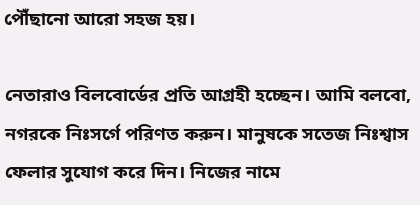পৌঁছানো আরো সহজ হয়।

নেতারাও বিলবোর্ডের প্রতি আগ্রহী হচ্ছেন। আমি বলবো, নগরকে নিঃসর্গে পরিণত করুন। মানুষকে সতেজ নিঃশ্বাস ফেলার সুযোগ করে দিন। নিজের নামে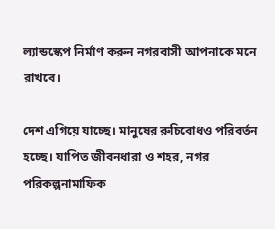ল্যান্ডস্কেপ নির্মাণ করুন নগরবাসী আপনাকে মনে রাখবে।

দেশ এগিয়ে যাচ্ছে। মানুষের রুচিবোধও পরিবর্তন হচ্ছে। যাপিত জীবনধারা ও শহর, নগর পরিকল্পনামাফিক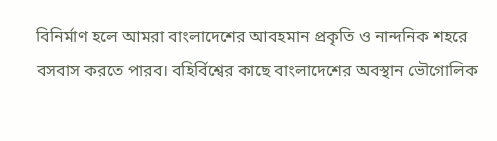বিনির্মাণ হলে আমরা বাংলাদেশের আবহমান প্রকৃতি ও নান্দনিক শহরে বসবাস করতে পারব। বহির্বিশ্বের কাছে বাংলাদেশের অবস্থান ভৌগোলিক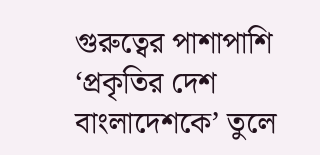গুরুত্বের পাশাপাশি ‘প্রকৃতির দেশ বাংলাদেশকে’ তুলে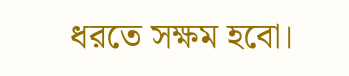ধরতে সক্ষম হবো।